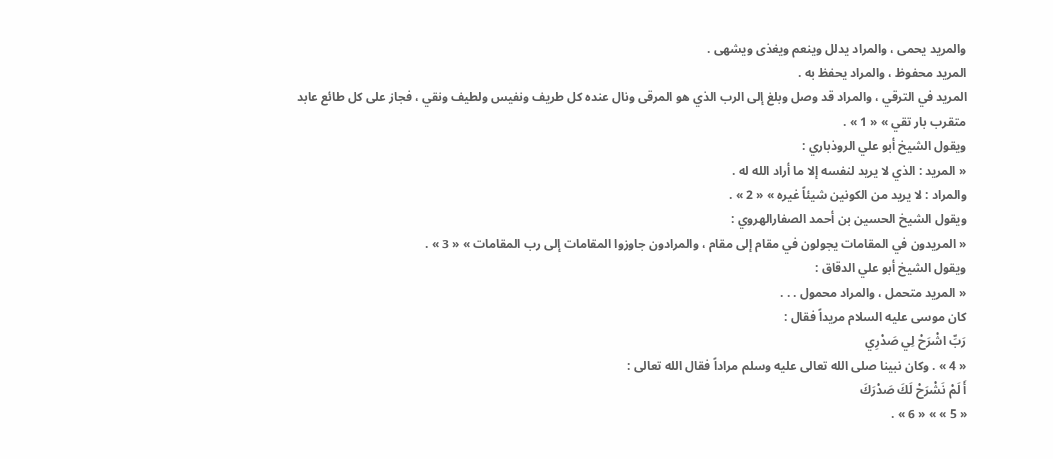والمريد يحمى ، والمراد يدلل وينعم ويغذى ويشهى .
المريد محفوظ ، والمراد يحفظ به .
المريد في الترقي ، والمراد قد وصل وبلغ إلى الرب الذي هو المرقى ونال عنده كل طريف ونفيس ولطيف ونقي ، فجاز على كل طائع عابد متقرب بار تقي » « 1 » .
ويقول الشيخ أبو علي الروذباري :
« المريد : الذي لا يريد لنفسه إلا ما أراد الله له .
والمراد : لا يريد من الكونين شيئاً غيره » « 2 » .
ويقول الشيخ الحسين بن أحمد الصفارالهروي :
« المريدون في المقامات يجولون في مقام إلى مقام ، والمرادون جاوزوا المقامات إلى رب المقامات » « 3 » .
ويقول الشيخ أبو علي الدقاق :
« المريد متحمل ، والمراد محمول . . .
كان موسى عليه السلام مريداً فقال :
رَبِّ اشْرَحْ لِي صَدْرِي
« 4 » . وكان نبينا صلى الله تعالى عليه وسلم مراداً فقال الله تعالى :
أَ لَمْ نَشْرَحْ لَكَ صَدْرَكَ
« 5 » » « 6 » .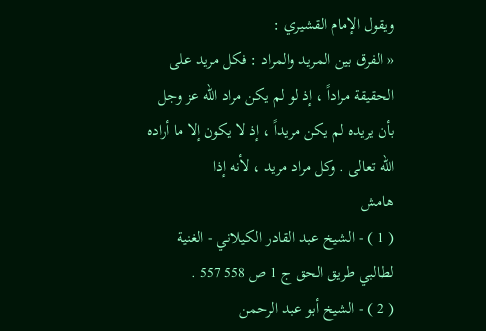ويقول الإمام القشيري :
« الفرق بين المريد والمراد : فكل مريد على الحقيقة مراداً ، إذ لو لم يكن مراد الله عز وجل بأن يريده لم يكن مريداً ، إذ لا يكون إلا ما أراده الله تعالى . وكل مراد مريد ، لأنه إذا
هامش
( 1 ) - الشيخ عبد القادر الكيلاني - الغنية لطالبي طريق الحق ج 1 ص 558 557 .
( 2 ) - الشيخ أبو عبد الرحمن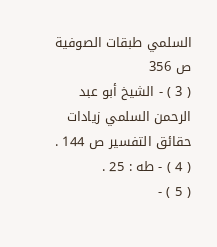السلمي طبقات الصوفية ص 356
( 3 ) - الشيخ أبو عبد الرحمن السلمي زيادات حقائق التفسير ص 144 .
( 4 ) - طه : 25 .
( 5 ) -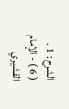الشرح : 1 .
( 6 ) - الإمام القشيري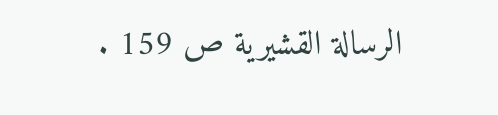الرسالة القشيرية ص 159 .